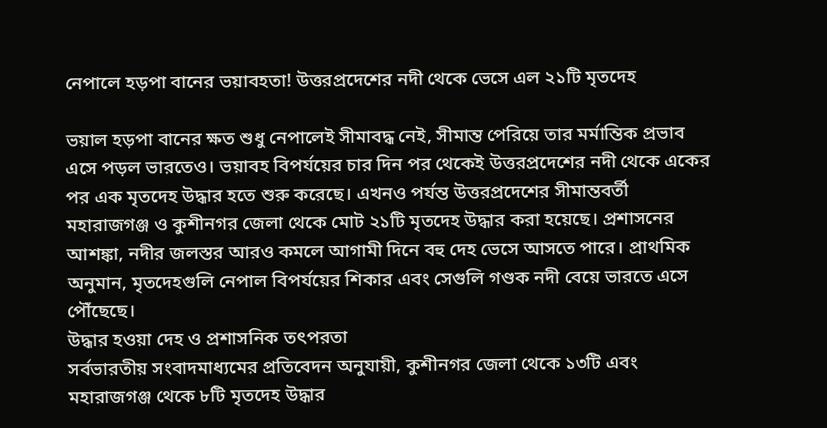নেপালে হড়পা বানের ভয়াবহতা! উত্তরপ্রদেশের নদী থেকে ভেসে এল ২১টি মৃতদেহ

ভয়াল হড়পা বানের ক্ষত শুধু নেপালেই সীমাবদ্ধ নেই, সীমান্ত পেরিয়ে তার মর্মান্তিক প্রভাব এসে পড়ল ভারতেও। ভয়াবহ বিপর্যয়ের চার দিন পর থেকেই উত্তরপ্রদেশের নদী থেকে একের পর এক মৃতদেহ উদ্ধার হতে শুরু করেছে। এখনও পর্যন্ত উত্তরপ্রদেশের সীমান্তবর্তী মহারাজগঞ্জ ও কুশীনগর জেলা থেকে মোট ২১টি মৃতদেহ উদ্ধার করা হয়েছে। প্রশাসনের আশঙ্কা, নদীর জলস্তর আরও কমলে আগামী দিনে বহু দেহ ভেসে আসতে পারে। প্রাথমিক অনুমান, মৃতদেহগুলি নেপাল বিপর্যয়ের শিকার এবং সেগুলি গণ্ডক নদী বেয়ে ভারতে এসে পৌঁছেছে।
উদ্ধার হওয়া দেহ ও প্রশাসনিক তৎপরতা
সর্বভারতীয় সংবাদমাধ্যমের প্রতিবেদন অনুযায়ী, কুশীনগর জেলা থেকে ১৩টি এবং মহারাজগঞ্জ থেকে ৮টি মৃতদেহ উদ্ধার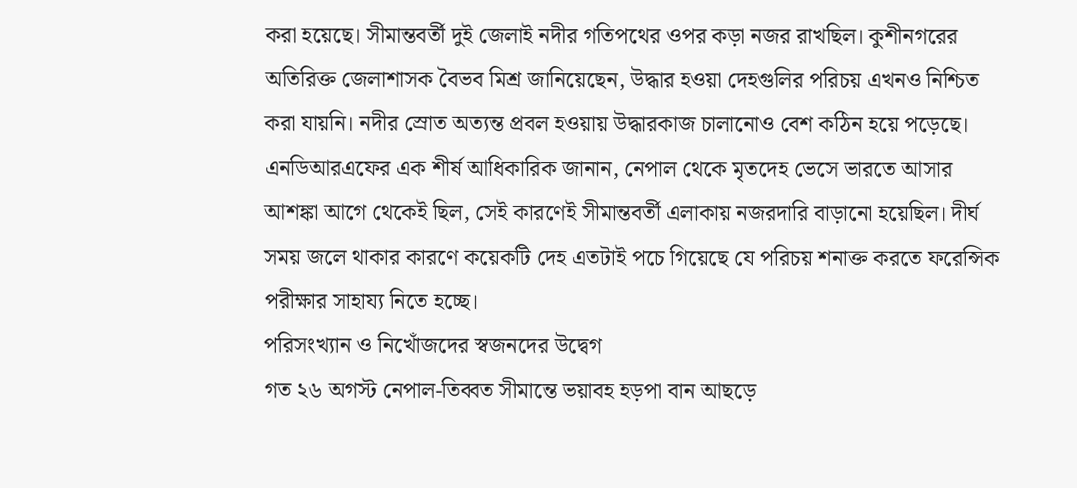করা হয়েছে। সীমান্তবর্তী দুই জেলাই নদীর গতিপথের ওপর কড়া নজর রাখছিল। কুশীনগরের অতিরিক্ত জেলাশাসক বৈভব মিশ্র জানিয়েছেন, উদ্ধার হওয়া দেহগুলির পরিচয় এখনও নিশ্চিত করা যায়নি। নদীর স্রোত অত্যন্ত প্রবল হওয়ায় উদ্ধারকাজ চালানোও বেশ কঠিন হয়ে পড়েছে। এনডিআরএফের এক শীর্ষ আধিকারিক জানান, নেপাল থেকে মৃতদেহ ভেসে ভারতে আসার আশঙ্কা আগে থেকেই ছিল, সেই কারণেই সীমান্তবর্তী এলাকায় নজরদারি বাড়ানো হয়েছিল। দীর্ঘ সময় জলে থাকার কারণে কয়েকটি দেহ এতটাই পচে গিয়েছে যে পরিচয় শনাক্ত করতে ফরেন্সিক পরীক্ষার সাহায্য নিতে হচ্ছে।
পরিসংখ্যান ও নিখোঁজদের স্বজনদের উদ্বেগ
গত ২৬ অগস্ট নেপাল-তিব্বত সীমান্তে ভয়াবহ হড়পা বান আছড়ে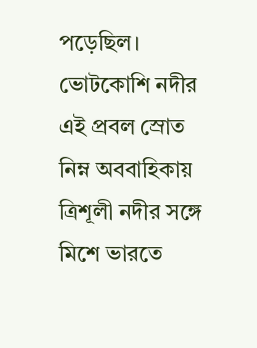পড়েছিল। ভোটকোশি নদীর এই প্রবল স্রোত নিম্ন অববাহিকায় ত্রিশূলী নদীর সঙ্গে মিশে ভারতে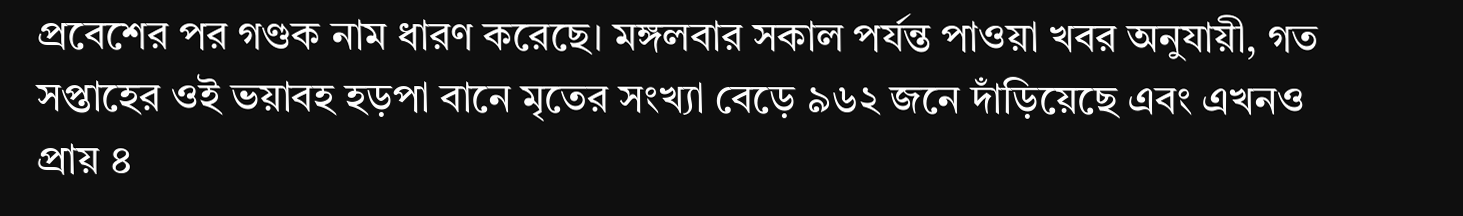প্রবেশের পর গণ্ডক নাম ধারণ করেছে। মঙ্গলবার সকাল পর্যন্ত পাওয়া খবর অনুযায়ী, গত সপ্তাহের ওই ভয়াবহ হড়পা বানে মৃতের সংখ্যা বেড়ে ৯৬২ জনে দাঁড়িয়েছে এবং এখনও প্রায় ৪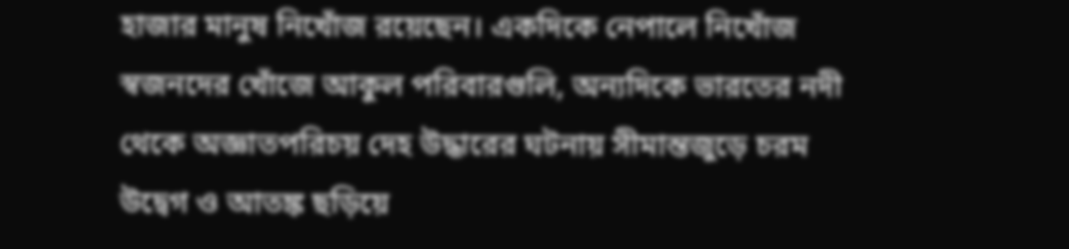হাজার মানুষ নিখোঁজ রয়েছেন। একদিকে নেপালে নিখোঁজ স্বজনদের খোঁজে আকুল পরিবারগুলি, অন্যদিকে ভারতের নদী থেকে অজ্ঞাতপরিচয় দেহ উদ্ধারের ঘটনায় সীমান্তজুড়ে চরম উদ্বেগ ও আতঙ্ক ছড়িয়ে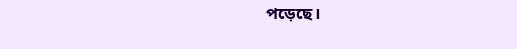পড়েছে।